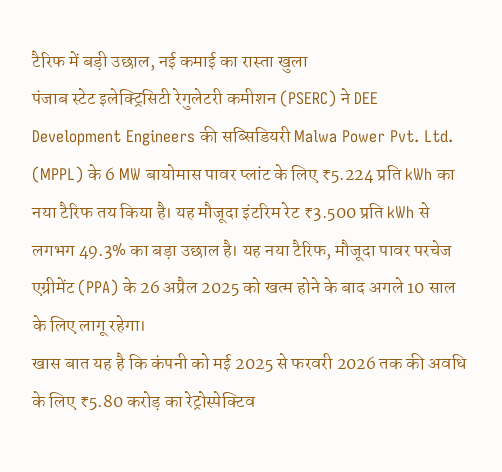टैरिफ में बड़ी उछाल, नई कमाई का रास्ता खुला
पंजाब स्टेट इलेक्ट्रिसिटी रेगुलेटरी कमीशन (PSERC) ने DEE Development Engineers की सब्सिडियरी Malwa Power Pvt. Ltd. (MPPL) के 6 MW बायोमास पावर प्लांट के लिए ₹5.224 प्रति kWh का नया टैरिफ तय किया है। यह मौजूदा इंटरिम रेट ₹3.500 प्रति kWh से लगभग 49.3% का बड़ा उछाल है। यह नया टैरिफ, मौजूदा पावर परचेज एग्रीमेंट (PPA) के 26 अप्रैल 2025 को खत्म होने के बाद अगले 10 साल के लिए लागू रहेगा।
खास बात यह है कि कंपनी को मई 2025 से फरवरी 2026 तक की अवधि के लिए ₹5.80 करोड़ का रेट्रोस्पेक्टिव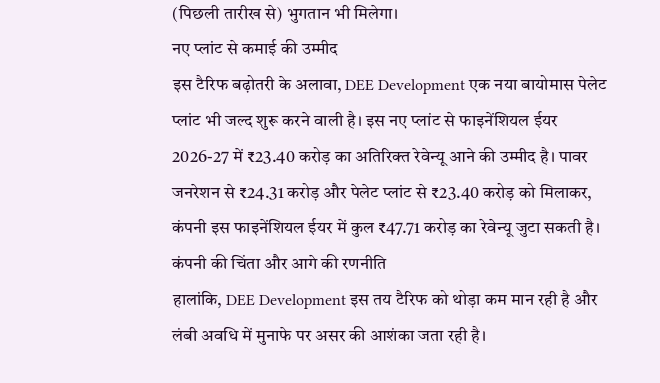(पिछली तारीख से) भुगतान भी मिलेगा।
नए प्लांट से कमाई की उम्मीद
इस टैरिफ बढ़ोतरी के अलावा, DEE Development एक नया बायोमास पेलेट प्लांट भी जल्द शुरू करने वाली है। इस नए प्लांट से फाइनेंशियल ईयर 2026-27 में ₹23.40 करोड़ का अतिरिक्त रेवेन्यू आने की उम्मीद है। पावर जनरेशन से ₹24.31 करोड़ और पेलेट प्लांट से ₹23.40 करोड़ को मिलाकर, कंपनी इस फाइनेंशियल ईयर में कुल ₹47.71 करोड़ का रेवेन्यू जुटा सकती है।
कंपनी की चिंता और आगे की रणनीति
हालांकि, DEE Development इस तय टैरिफ को थोड़ा कम मान रही है और लंबी अवधि में मुनाफे पर असर की आशंका जता रही है।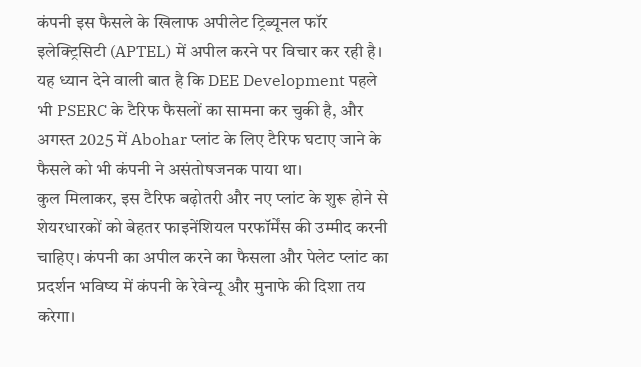कंपनी इस फैसले के खिलाफ अपीलेट ट्रिब्यूनल फॉर इलेक्ट्रिसिटी (APTEL) में अपील करने पर विचार कर रही है। यह ध्यान देने वाली बात है कि DEE Development पहले भी PSERC के टैरिफ फैसलों का सामना कर चुकी है, और अगस्त 2025 में Abohar प्लांट के लिए टैरिफ घटाए जाने के फैसले को भी कंपनी ने असंतोषजनक पाया था।
कुल मिलाकर, इस टैरिफ बढ़ोतरी और नए प्लांट के शुरू होने से शेयरधारकों को बेहतर फाइनेंशियल परफॉर्मेंस की उम्मीद करनी चाहिए। कंपनी का अपील करने का फैसला और पेलेट प्लांट का प्रदर्शन भविष्य में कंपनी के रेवेन्यू और मुनाफे की दिशा तय करेगा।